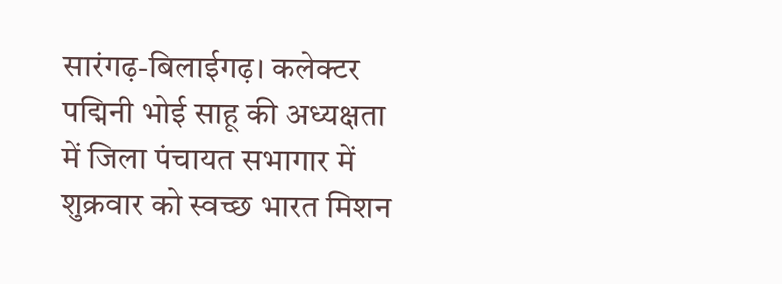सारंगढ़-बिलाईगढ़। कलेक्टर पद्मिनी भोई साहू की अध्यक्षता में जिला पंचायत सभागार में शुक्रवार को स्वच्छ भारत मिशन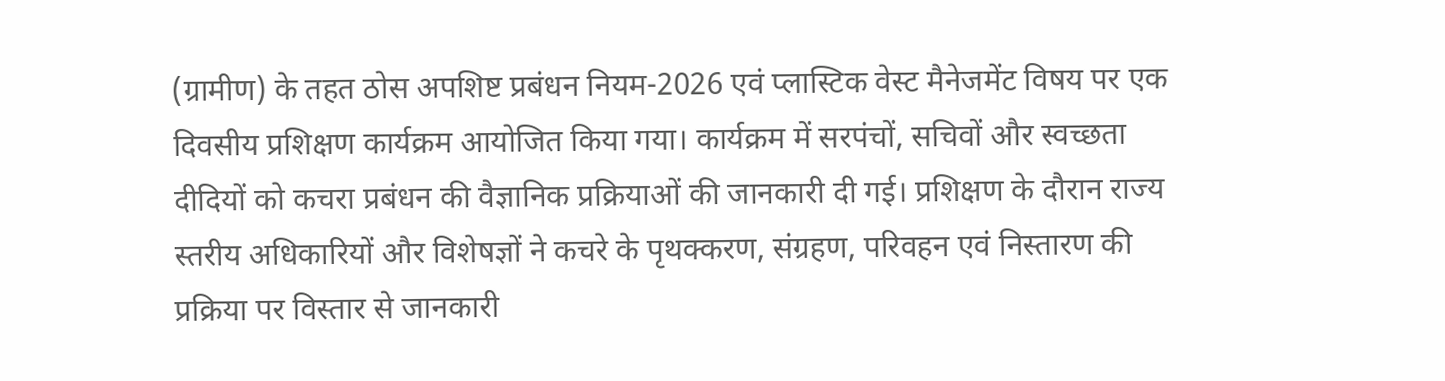(ग्रामीण) के तहत ठोस अपशिष्ट प्रबंधन नियम-2026 एवं प्लास्टिक वेस्ट मैनेजमेंट विषय पर एक दिवसीय प्रशिक्षण कार्यक्रम आयोजित किया गया। कार्यक्रम में सरपंचों, सचिवों और स्वच्छता दीदियों को कचरा प्रबंधन की वैज्ञानिक प्रक्रियाओं की जानकारी दी गई। प्रशिक्षण के दौरान राज्य स्तरीय अधिकारियों और विशेषज्ञों ने कचरे के पृथक्करण, संग्रहण, परिवहन एवं निस्तारण की प्रक्रिया पर विस्तार से जानकारी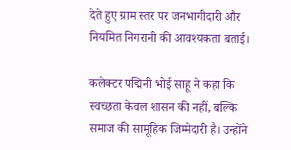देते हुए ग्राम स्तर पर जनभागीदारी और नियमित निगरानी की आवश्यकता बताई।

कलेक्टर पद्मिनी भोई साहू ने कहा कि स्वच्छता केवल शासन की नहीं, बल्कि समाज की सामूहिक जिम्मेदारी है। उन्होंने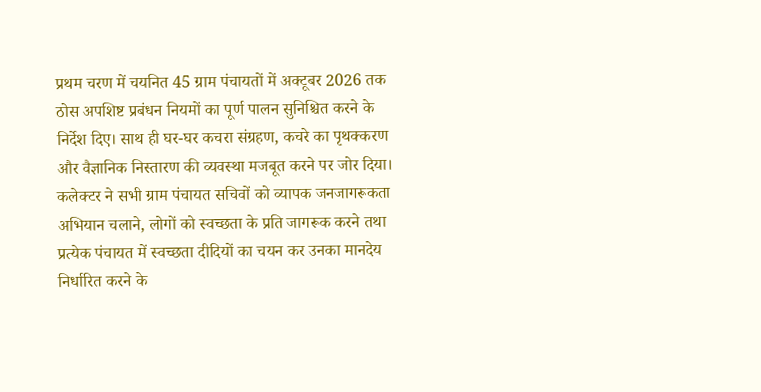प्रथम चरण में चयनित 45 ग्राम पंचायतों में अक्टूबर 2026 तक ठोस अपशिष्ट प्रबंधन नियमों का पूर्ण पालन सुनिश्चित करने के निर्देश दिए। साथ ही घर-घर कचरा संग्रहण, कचरे का पृथक्करण और वैज्ञानिक निस्तारण की व्यवस्था मजबूत करने पर जोर दिया। कलेक्टर ने सभी ग्राम पंचायत सचिवों को व्यापक जनजागरूकता अभियान चलाने, लोगों को स्वच्छता के प्रति जागरूक करने तथा प्रत्येक पंचायत में स्वच्छता दीदियों का चयन कर उनका मानदेय निर्धारित करने के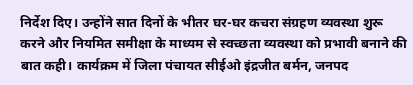निर्देश दिए। उन्होंने सात दिनों के भीतर घर-घर कचरा संग्रहण व्यवस्था शुरू करने और नियमित समीक्षा के माध्यम से स्वच्छता व्यवस्था को प्रभावी बनाने की बात कही। कार्यक्रम में जिला पंचायत सीईओ इंद्रजीत बर्मन, जनपद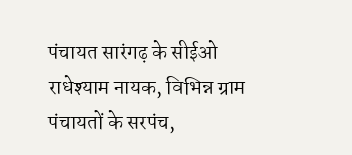पंचायत सारंगढ़ के सीईओ राधेश्याम नायक, विभिन्न ग्राम पंचायतों के सरपंच,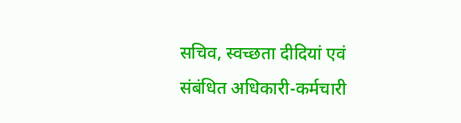सचिव, स्वच्छता दीदियां एवं संबंधित अधिकारी-कर्मचारी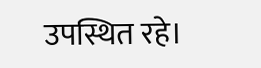उपस्थित रहे।